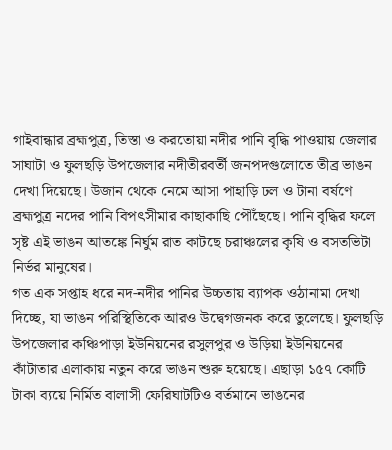গাইবান্ধার ব্রহ্মপুত্র, তিস্তা ও করতোয়া নদীর পানি বৃদ্ধি পাওয়ায় জেলার সাঘাটা ও ফুলছড়ি উপজেলার নদীতীরবর্তী জনপদগুলোতে তীব্র ভাঙন দেখা দিয়েছে। উজান থেকে নেমে আসা পাহাড়ি ঢল ও টানা বর্ষণে ব্রহ্মপুত্র নদের পানি বিপৎসীমার কাছাকাছি পৌঁছেছে। পানি বৃদ্ধির ফলে সৃষ্ট এই ভাঙন আতঙ্কে নির্ঘুম রাত কাটছে চরাঞ্চলের কৃষি ও বসতভিটা নির্ভর মানুষের।
গত এক সপ্তাহ ধরে নদ-নদীর পানির উচ্চতায় ব্যাপক ওঠানামা দেখা দিচ্ছে, যা ভাঙন পরিস্থিতিকে আরও উদ্বেগজনক করে তুলেছে। ফুলছড়ি উপজেলার কঞ্চিপাড়া ইউনিয়নের রসুলপুর ও উড়িয়া ইউনিয়নের কাঁটাতার এলাকায় নতুন করে ভাঙন শুরু হয়েছে। এছাড়া ১৫৭ কোটি টাকা ব্যয়ে নির্মিত বালাসী ফেরিঘাটটিও বর্তমানে ভাঙনের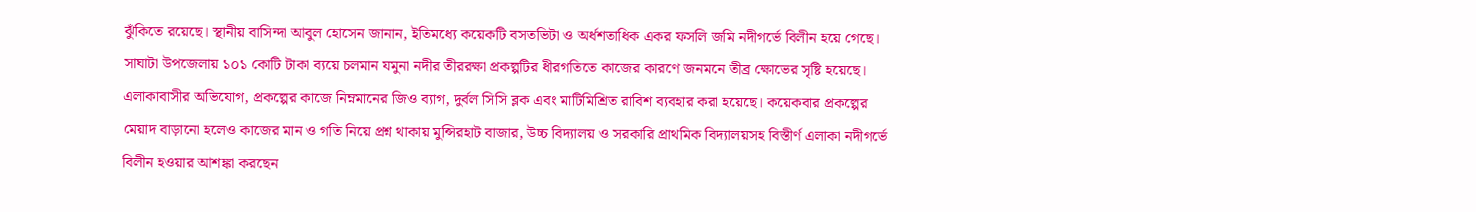ঝুঁকিতে রয়েছে। স্থানীয় বাসিন্দা আবুল হোসেন জানান, ইতিমধ্যে কয়েকটি বসতভিটা ও অর্ধশতাধিক একর ফসলি জমি নদীগর্ভে বিলীন হয়ে গেছে।
সাঘাটা উপজেলায় ১০১ কোটি টাকা ব্যয়ে চলমান যমুনা নদীর তীররক্ষা প্রকল্পটির ধীরগতিতে কাজের কারণে জনমনে তীব্র ক্ষোভের সৃষ্টি হয়েছে। এলাকাবাসীর অভিযোগ, প্রকল্পের কাজে নিম্নমানের জিও ব্যাগ, দুর্বল সিসি ব্লক এবং মাটিমিশ্রিত রাবিশ ব্যবহার করা হয়েছে। কয়েকবার প্রকল্পের মেয়াদ বাড়ানো হলেও কাজের মান ও গতি নিয়ে প্রশ্ন থাকায় মুন্সিরহাট বাজার, উচ্চ বিদ্যালয় ও সরকারি প্রাথমিক বিদ্যালয়সহ বিস্তীর্ণ এলাকা নদীগর্ভে বিলীন হওয়ার আশঙ্কা করছেন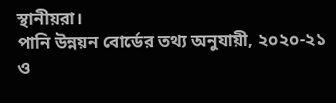স্থানীয়রা।
পানি উন্নয়ন বোর্ডের তথ্য অনুযায়ী, ২০২০-২১ ও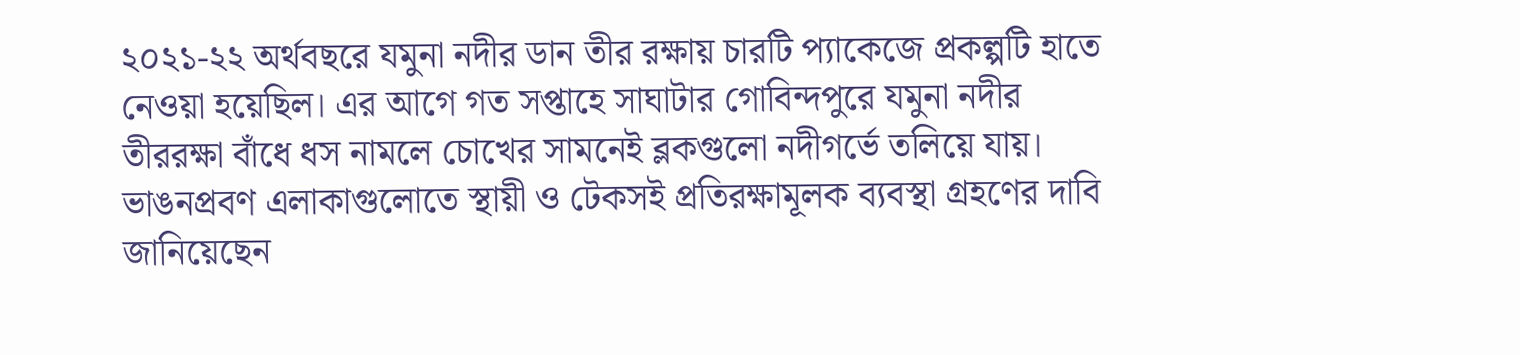২০২১-২২ অর্থবছরে যমুনা নদীর ডান তীর রক্ষায় চারটি প্যাকেজে প্রকল্পটি হাতে নেওয়া হয়েছিল। এর আগে গত সপ্তাহে সাঘাটার গোবিন্দপুরে যমুনা নদীর তীররক্ষা বাঁধে ধস নামলে চোখের সামনেই ব্লকগুলো নদীগর্ভে তলিয়ে যায়। ভাঙনপ্রবণ এলাকাগুলোতে স্থায়ী ও টেকসই প্রতিরক্ষামূলক ব্যবস্থা গ্রহণের দাবি জানিয়েছেন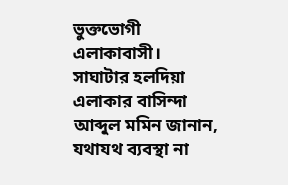ভুক্তভোগী এলাকাবাসী।
সাঘাটার হলদিয়া এলাকার বাসিন্দা আব্দুল মমিন জানান, যথাযথ ব্যবস্থা না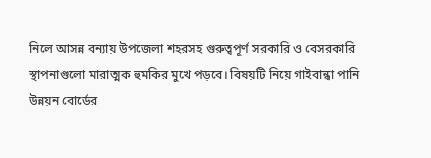নিলে আসন্ন বন্যায় উপজেলা শহরসহ গুরুত্বপূর্ণ সরকারি ও বেসরকারি স্থাপনাগুলো মারাত্মক হুমকির মুখে পড়বে। বিষয়টি নিয়ে গাইবান্ধা পানি উন্নয়ন বোর্ডের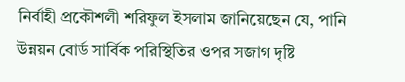নির্বাহী প্রকৌশলী শরিফুল ইসলাম জানিয়েছেন যে, পানি উন্নয়ন বোর্ড সার্বিক পরিস্থিতির ওপর সজাগ দৃষ্টি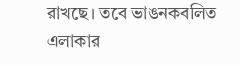রাখছে। তবে ভাঙনকবলিত এলাকার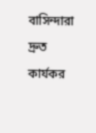বাসিন্দারা দ্রুত কার্যকর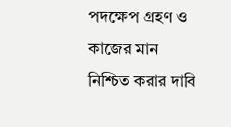পদক্ষেপ গ্রহণ ও কাজের মান নিশ্চিত করার দাবি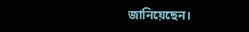জানিয়েছেন।